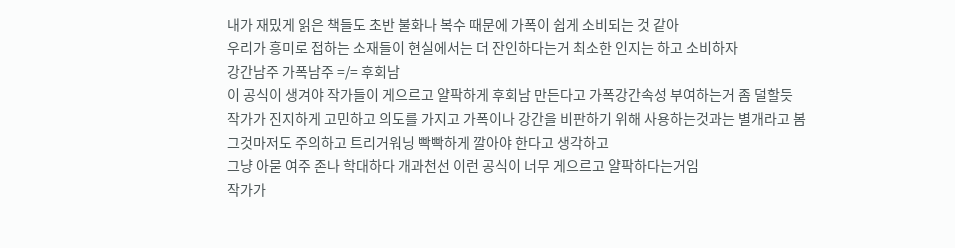내가 재밌게 읽은 책들도 초반 불화나 복수 때문에 가폭이 쉽게 소비되는 것 같아
우리가 흥미로 접하는 소재들이 현실에서는 더 잔인하다는거 최소한 인지는 하고 소비하자
강간남주 가폭남주 =/= 후회남
이 공식이 생겨야 작가들이 게으르고 얄팍하게 후회남 만든다고 가폭강간속성 부여하는거 좀 덜할듯
작가가 진지하게 고민하고 의도를 가지고 가폭이나 강간을 비판하기 위해 사용하는것과는 별개라고 봄
그것마저도 주의하고 트리거워닝 빡빡하게 깔아야 한다고 생각하고
그냥 아묻 여주 존나 학대하다 개과천선 이런 공식이 너무 게으르고 얄팍하다는거임
작가가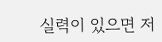실력이 있으면 저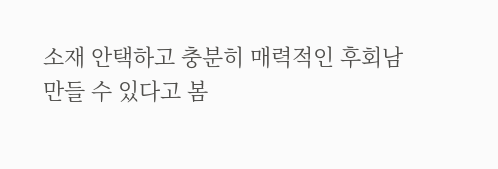소재 안택하고 충분히 매력적인 후회남 만들 수 있다고 봄